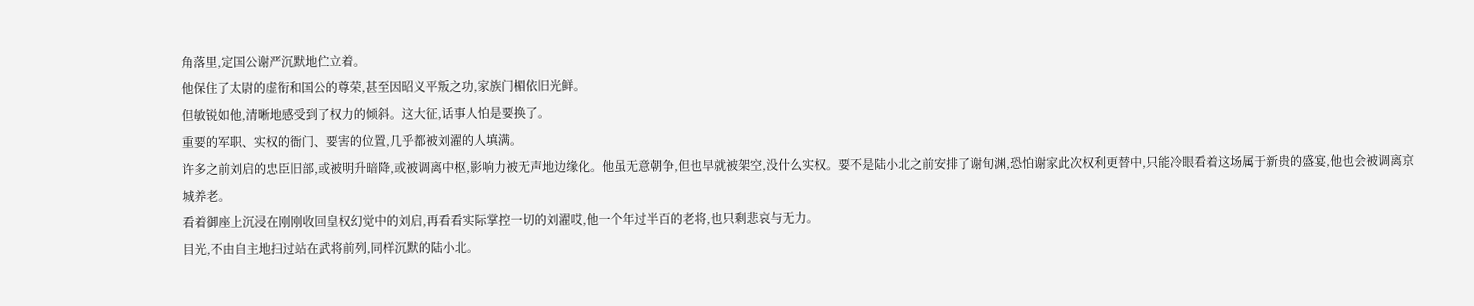角落里,定国公谢严沉默地伫立着。
他保住了太尉的虚衔和国公的尊荣,甚至因昭义平叛之功,家族门楣依旧光鲜。
但敏锐如他,清晰地感受到了权力的倾斜。这大征,话事人怕是要换了。
重要的军职、实权的衙门、要害的位置,几乎都被刘濯的人填满。
许多之前刘启的忠臣旧部,或被明升暗降,或被调离中枢,影响力被无声地边缘化。他虽无意朝争,但也早就被架空,没什么实权。要不是陆小北之前安排了谢旬渊,恐怕谢家此次权利更替中,只能冷眼看着这场属于新贵的盛宴,他也会被调离京城养老。
看着御座上沉浸在刚刚收回皇权幻觉中的刘启,再看看实际掌控一切的刘濯哎,他一个年过半百的老将,也只剩悲哀与无力。
目光,不由自主地扫过站在武将前列,同样沉默的陆小北。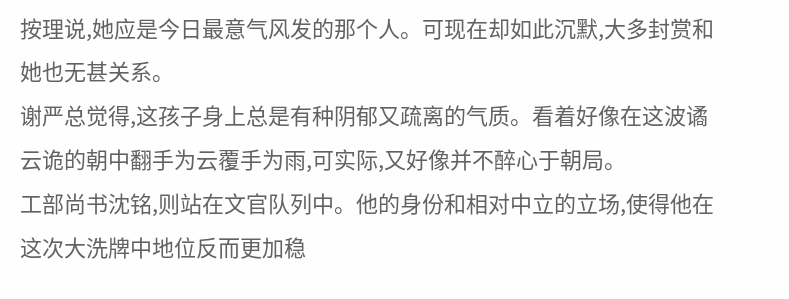按理说,她应是今日最意气风发的那个人。可现在却如此沉默,大多封赏和她也无甚关系。
谢严总觉得,这孩子身上总是有种阴郁又疏离的气质。看着好像在这波谲云诡的朝中翻手为云覆手为雨,可实际,又好像并不醉心于朝局。
工部尚书沈铭,则站在文官队列中。他的身份和相对中立的立场,使得他在这次大洗牌中地位反而更加稳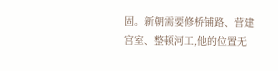固。新朝需要修桥铺路、营建宫室、整顿河工,他的位置无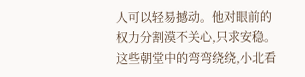人可以轻易撼动。他对眼前的权力分割漠不关心,只求安稳。
这些朝堂中的弯弯绕绕,小北看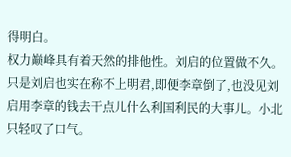得明白。
权力巅峰具有着天然的排他性。刘启的位置做不久。
只是刘启也实在称不上明君,即便李章倒了,也没见刘启用李章的钱去干点儿什么利国利民的大事儿。小北只轻叹了口气。